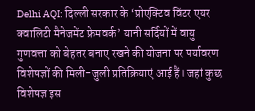Delhi AQI: दिल्ली सरकार के ‘प्रोएक्टिव विंटर एयर क्वालिटी मैनेजमेंट फ्रेमवर्क’ यानी सर्दियों में वायु गुणवत्ता को बेहतर बनाए रखने की योजना पर पर्यावरण विशेषज्ञों की मिली-जुली प्रतिक्रियाएं आई हैं। जहां कुछ विशेषज्ञ इस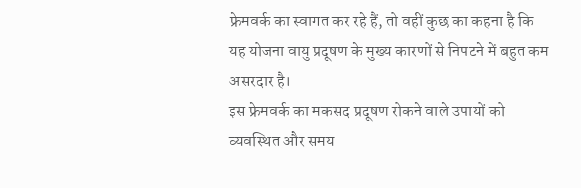फ्रेमवर्क का स्वागत कर रहे हैं, तो वहीं कुछ का कहना है कि यह योजना वायु प्रदूषण के मुख्य कारणों से निपटने में बहुत कम असरदार है।
इस फ्रेमवर्क का मकसद प्रदूषण रोकने वाले उपायों को व्यवस्थित और समय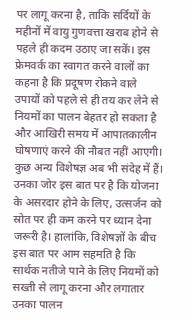पर लागू करना है, ताकि सर्दियों के महीनों में वायु गुणवत्ता खराब होने से पहले ही कदम उठाए जा सकें। इस फ्रेमवर्क का स्वागत करने वालों का कहना है कि प्रदूषण रोकने वाले उपायों को पहले से ही तय कर लेने से नियमों का पालन बेहतर हो सकता है और आखिरी समय में आपातकालीन घोषणाएं करने की नौबत नहीं आएगी।
कुछ अन्य विशेषज्ञ अब भी संदेह में हैं। उनका जोर इस बात पर है कि योजना के असरदार होने के लिए, उत्सर्जन को स्रोत पर ही कम करने पर ध्यान देना जरूरी है। हालांकि, विशेषज्ञों के बीच इस बात पर आम सहमति है कि सार्थक नतीजे पाने के लिए नियमों को सख्ती से लागू करना और लगातार उनका पालन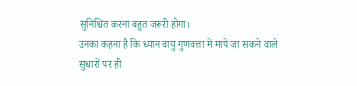सुनिश्चित करना बहुत जरूरी होगा।
उनका कहना है कि ध्यान वायु गुणवत्ता में मापे जा सकने वाले सुधारों पर ही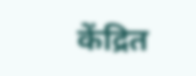केंद्रित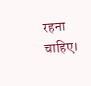रहना चाहिए।